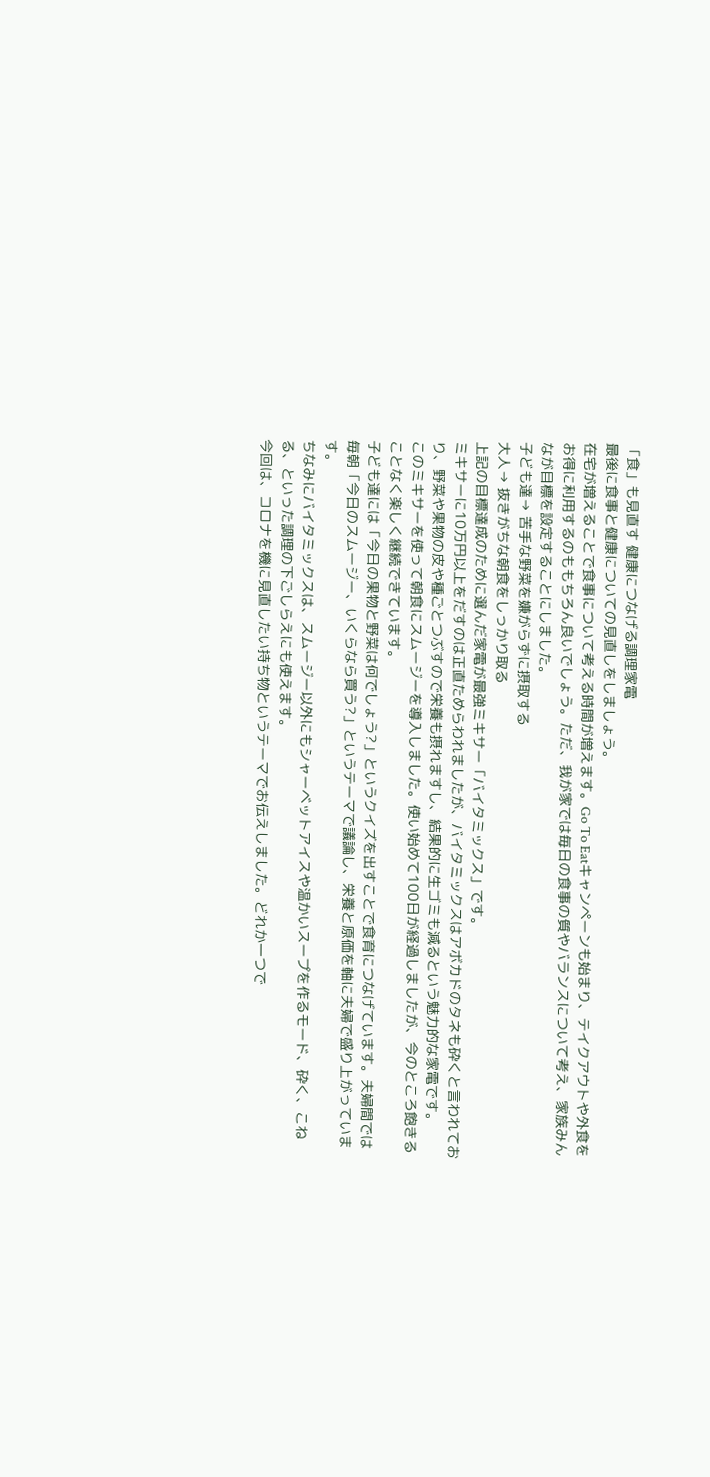「食」も見直す 健康につなげる調理家電
最後に食事と健康についての見直しをしましょう。
在宅が増えることで食事について考える時間が増えます。Go To Eatキャンペーンも始まり、テイクアウトや外食をお得に利用するのももちろん良いでしょう。ただ、我が家では毎日の食事の質やバランスについて考え、家族みんなが目標を設定することにしました。
子ども達→ 苦手な野菜を嫌がらずに摂取する
大人→ 抜きがちな朝食をしっかり取る
上記の目標達成のために選んだ家電が最強ミキサー「バイタミックス」です。
ミキサーに10万円以上をだすのは正直ためらわれましたが、バイタミックスはアボカドのタネも砕くと言われており、野菜や果物の皮や種ごとつぶすので栄養も摂れますし、結果的に生ゴミも減るという魅力的な家電です。
このミキサーを使って朝食にスムージーを導入しました。使い始めて100日が経過しましたが、今のところ飽きることなく楽しく継続できています。
子ども達には「今日の果物と野菜は何でしょう?」というクイズを出すことで食育につなげています。夫婦間では毎朝「今日のスムージー、いくらなら買う?」というテーマで議論し、栄養と原価を軸に夫婦で盛り上がっています。
ちなみにバイタミックスは、スムージー以外にもシャーベットアイスや温かいスープを作るモード、砕く、こねる、といった調理の下ごしらえにも使えます。
今回は、コロナを機に見直したい持ち物というテーマでお伝えしました。どれか一つで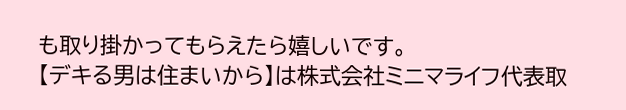も取り掛かってもらえたら嬉しいです。
【デキる男は住まいから】は株式会社ミニマライフ代表取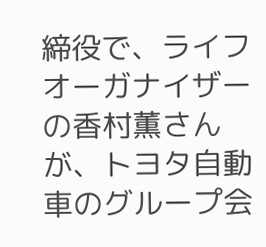締役で、ライフオーガナイザーの香村薫さんが、トヨタ自動車のグループ会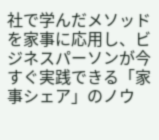社で学んだメソッドを家事に応用し、ビジネスパーソンが今すぐ実践できる「家事シェア」のノウ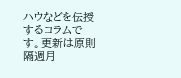ハウなどを伝授するコラムです。更新は原則隔週月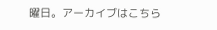曜日。アーカイブはこちら